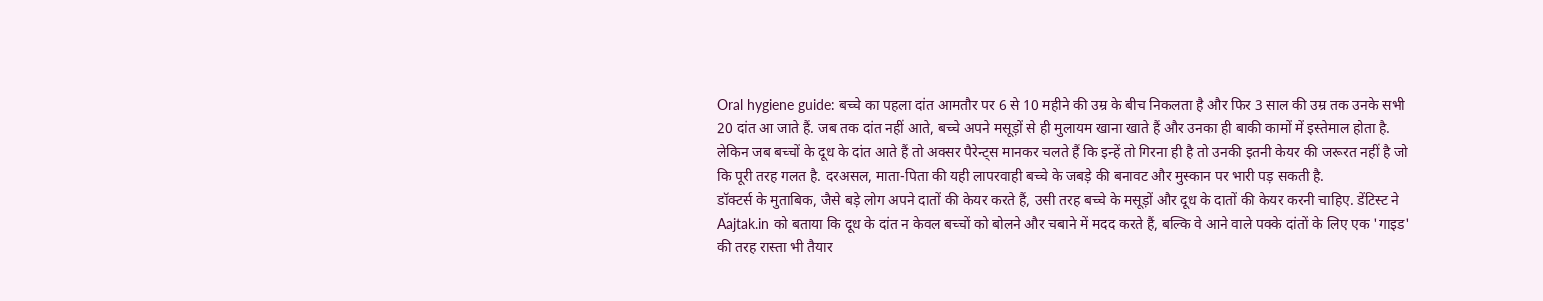Oral hygiene guide: बच्चे का पहला दांत आमतौर पर 6 से 10 महीने की उम्र के बीच निकलता है और फिर 3 साल की उम्र तक उनके सभी 20 दांत आ जाते हैं. जब तक दांत नहीं आते, बच्चे अपने मसूड़ों से ही मुलायम खाना खाते हैं और उनका ही बाकी कामों में इस्तेमाल होता है. लेकिन जब बच्चों के दूध के दांत आते हैं तो अक्सर पैरेन्ट्स मानकर चलते हैं कि इन्हें तो गिरना ही है तो उनकी इतनी केयर की जरूरत नहीं है जो कि पूरी तरह गलत है. दरअसल, माता-पिता की यही लापरवाही बच्चे के जबड़े की बनावट और मुस्कान पर भारी पड़ सकती है.
डॉक्टर्स के मुताबिक, जैसे बड़े लोग अपने दातों की केयर करते हैं, उसी तरह बच्चे के मसूड़ों और दूध के दातों की केयर करनी चाहिए. डेंटिस्ट ने Aajtak.in को बताया कि दूध के दांत न केवल बच्चों को बोलने और चबाने में मदद करते हैं, बल्कि वे आने वाले पक्के दांतों के लिए एक 'गाइड' की तरह रास्ता भी तैयार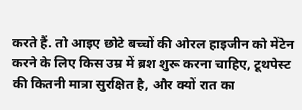करते हैं. तो आइए छोटे बच्चों की ओरल हाइजीन को मेंटेन करने के लिए किस उम्र में ब्रश शुरू करना चाहिए, टूथपेस्ट की कितनी मात्रा सुरक्षित है, और क्यों रात का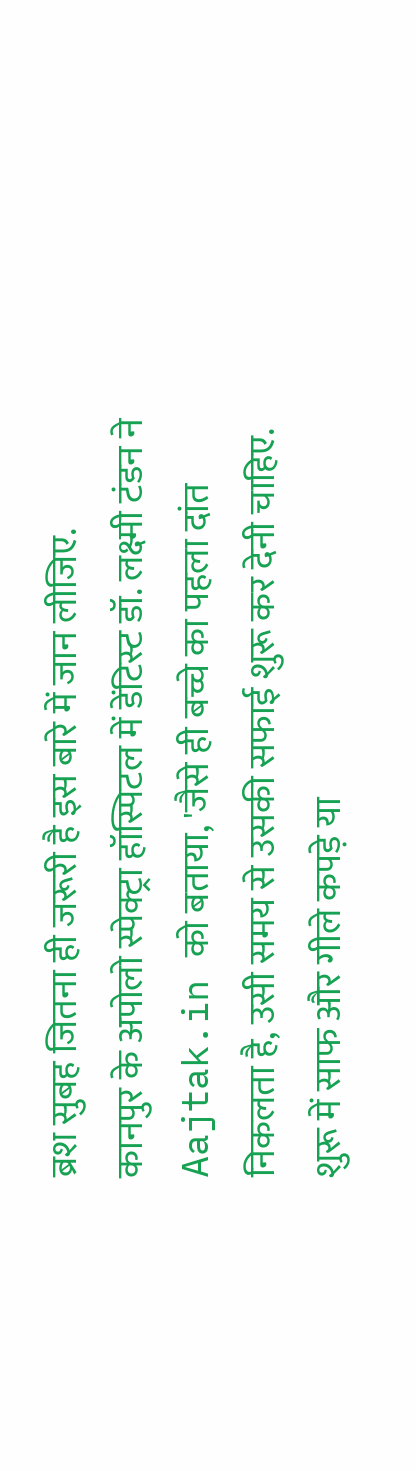ब्रश सुबह जितना ही जरूरी है इस बारे में जान लीजिए.
कानपुर के अपोलो स्पेक्ट्रा हॉस्पिटल में डेंटिस्ट डॉ. लक्ष्मी टंडन ने Aajtak.in को बताया, 'जैसे ही बच्चे का पहला दांत निकलता है, उसी समय से उसकी सफाई शुरू कर देनी चाहिए. शुरू में साफ और गीले कपड़े या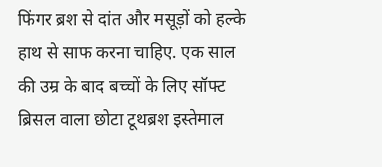फिंगर ब्रश से दांत और मसूड़ों को हल्के हाथ से साफ करना चाहिए. एक साल की उम्र के बाद बच्चों के लिए सॉफ्ट ब्रिसल वाला छोटा टूथब्रश इस्तेमाल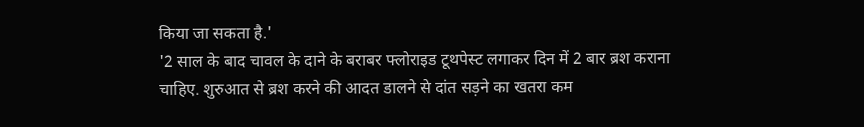किया जा सकता है.'
'2 साल के बाद चावल के दाने के बराबर फ्लोराइड टूथपेस्ट लगाकर दिन में 2 बार ब्रश कराना चाहिए. शुरुआत से ब्रश करने की आदत डालने से दांत सड़ने का खतरा कम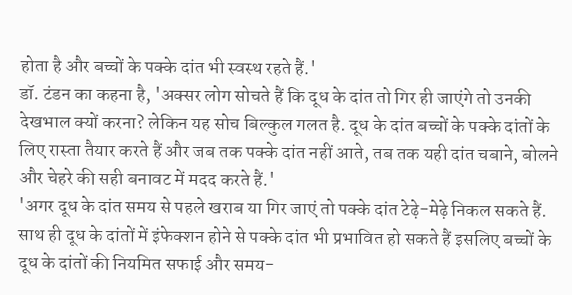होता है और बच्चों के पक्के दांत भी स्वस्थ रहते हैं.'
डॉ. टंडन का कहना है, 'अक्सर लोग सोचते हैं कि दूध के दांत तो गिर ही जाएंगे तो उनकी देखभाल क्यों करना? लेकिन यह सोच बिल्कुल गलत है. दूध के दांत बच्चों के पक्के दांतों के लिए रास्ता तैयार करते हैं और जब तक पक्के दांत नहीं आते, तब तक यही दांत चबाने, बोलने और चेहरे की सही बनावट में मदद करते हैं.'
'अगर दूध के दांत समय से पहले खराब या गिर जाएं तो पक्के दांत टेढ़े-मेढ़े निकल सकते हैं. साथ ही दूध के दांतों में इंफेक्शन होने से पक्के दांत भी प्रभावित हो सकते हैं इसलिए बच्चों के दूध के दांतों की नियमित सफाई और समय-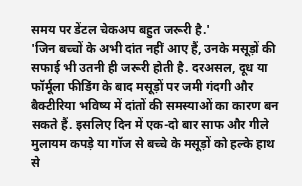समय पर डेंटल चेकअप बहुत जरूरी है.'
'जिन बच्चों के अभी दांत नहीं आए हैं, उनके मसूड़ों की सफाई भी उतनी ही जरूरी होती है. दरअसल, दूध या फॉर्मूला फीडिंग के बाद मसूड़ों पर जमी गंदगी और बैक्टीरिया भविष्य में दांतों की समस्याओं का कारण बन सकते हैं. इसलिए दिन में एक-दो बार साफ और गीले मुलायम कपड़े या गॉज से बच्चे के मसूड़ों को हल्के हाथ से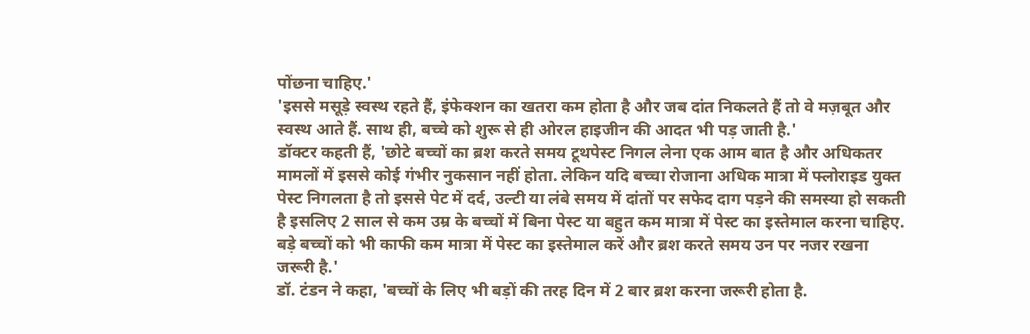पोंछना चाहिए.'
'इससे मसूड़े स्वस्थ रहते हैं, इंफेक्शन का खतरा कम होता है और जब दांत निकलते हैं तो वे मज़बूत और स्वस्थ आते हैं. साथ ही, बच्चे को शुरू से ही ओरल हाइजीन की आदत भी पड़ जाती है.'
डॉक्टर कहती हैं, 'छोटे बच्चों का ब्रश करते समय टूथपेस्ट निगल लेना एक आम बात है और अधिकतर मामलों में इससे कोई गंभीर नुकसान नहीं होता. लेकिन यदि बच्चा रोजाना अधिक मात्रा में फ्लोराइड युक्त पेस्ट निगलता है तो इससे पेट में दर्द, उल्टी या लंबे समय में दांतों पर सफेद दाग पड़ने की समस्या हो सकती है इसलिए 2 साल से कम उम्र के बच्चों में बिना पेस्ट या बहुत कम मात्रा में पेस्ट का इस्तेमाल करना चाहिए. बड़े बच्चों को भी काफी कम मात्रा में पेस्ट का इस्तेमाल करें और ब्रश करते समय उन पर नजर रखना जरूरी है.'
डॉ. टंडन ने कहा, 'बच्चों के लिए भी बड़ों की तरह दिन में 2 बार ब्रश करना जरूरी होता है.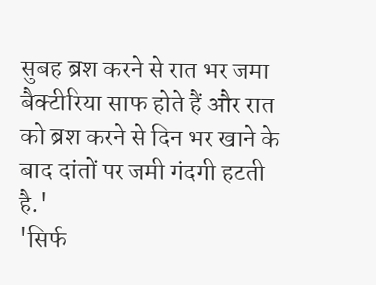सुबह ब्रश करने से रात भर जमा बैक्टीरिया साफ होते हैं और रात को ब्रश करने से दिन भर खाने के बाद दांतों पर जमी गंदगी हटती है.'
'सिर्फ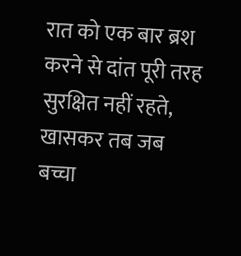रात को एक बार ब्रश करने से दांत पूरी तरह सुरक्षित नहीं रहते, खासकर तब जब बच्चा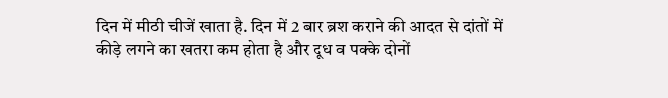दिन में मीठी चीजें खाता है. दिन में 2 बार ब्रश कराने की आदत से दांतों में कीड़े लगने का खतरा कम होता है और दूध व पक्के दोनों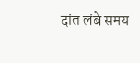दांत लंबे समय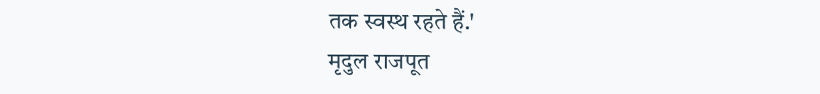तक स्वस्थ रहते हैं.'
मृदुल राजपूत